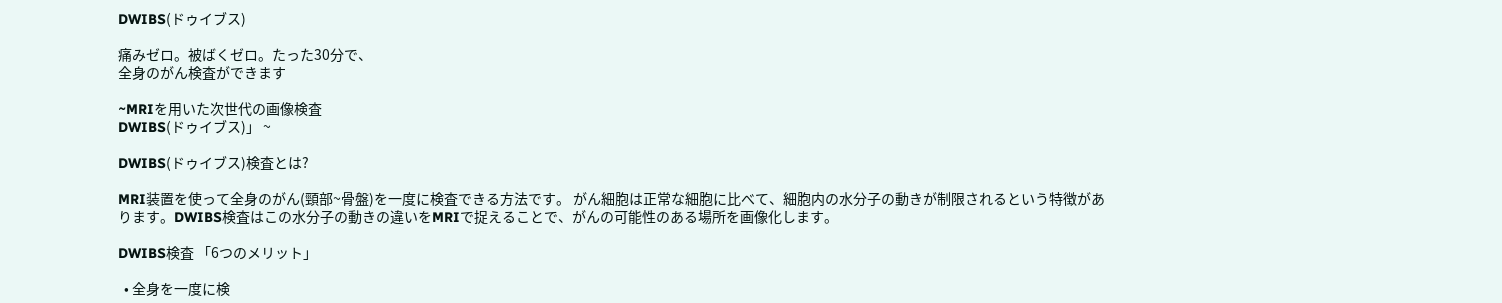DWIBS(ドゥイブス)

痛みゼロ。被ばくゼロ。たった30分で、
全身のがん検査ができます

~MRIを用いた次世代の画像検査
DWIBS(ドゥイブス)」 ~

DWIBS(ドゥイブス)検査とは?

MRI装置を使って全身のがん(頸部~骨盤)を一度に検査できる方法です。 がん細胞は正常な細胞に比べて、細胞内の水分子の動きが制限されるという特徴があります。DWIBS検査はこの水分子の動きの違いをMRIで捉えることで、がんの可能性のある場所を画像化します。

DWIBS検査 「6つのメリット」

  • 全身を一度に検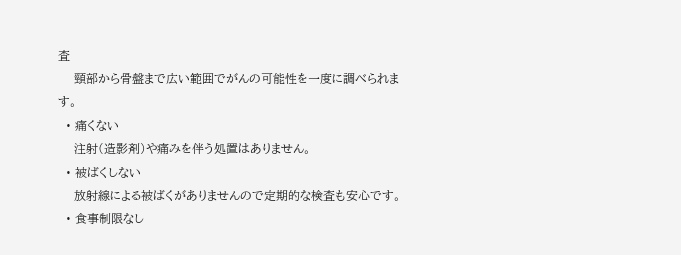査
    頸部から骨盤まで広い範囲でがんの可能性を一度に調べられます。
  • 痛くない
    注射(造影剤)や痛みを伴う処置はありません。
  • 被ばくしない
    放射線による被ばくがありませんので定期的な検査も安心です。
  • 食事制限なし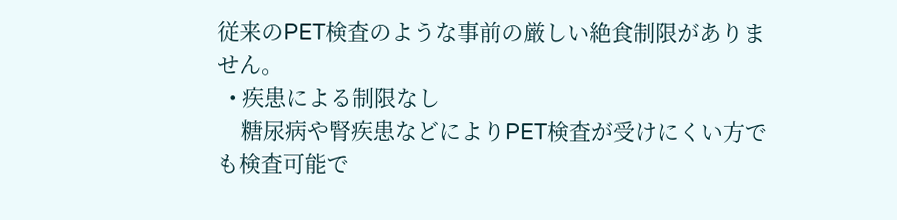従来のPET検査のような事前の厳しい絶食制限がありません。
  • 疾患による制限なし
    糖尿病や腎疾患などによりPET検査が受けにくい方でも検査可能で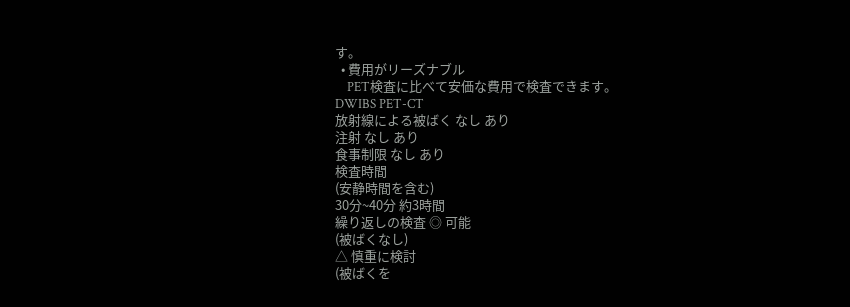す。
  • 費用がリーズナブル
    PET検査に比べて安価な費用で検査できます。
DWIBS PET-CT
放射線による被ばく なし あり
注射 なし あり
食事制限 なし あり
検査時間
(安静時間を含む)
30分~40分 約3時間
繰り返しの検査 ◎ 可能
(被ばくなし)
△ 慎重に検討
(被ばくを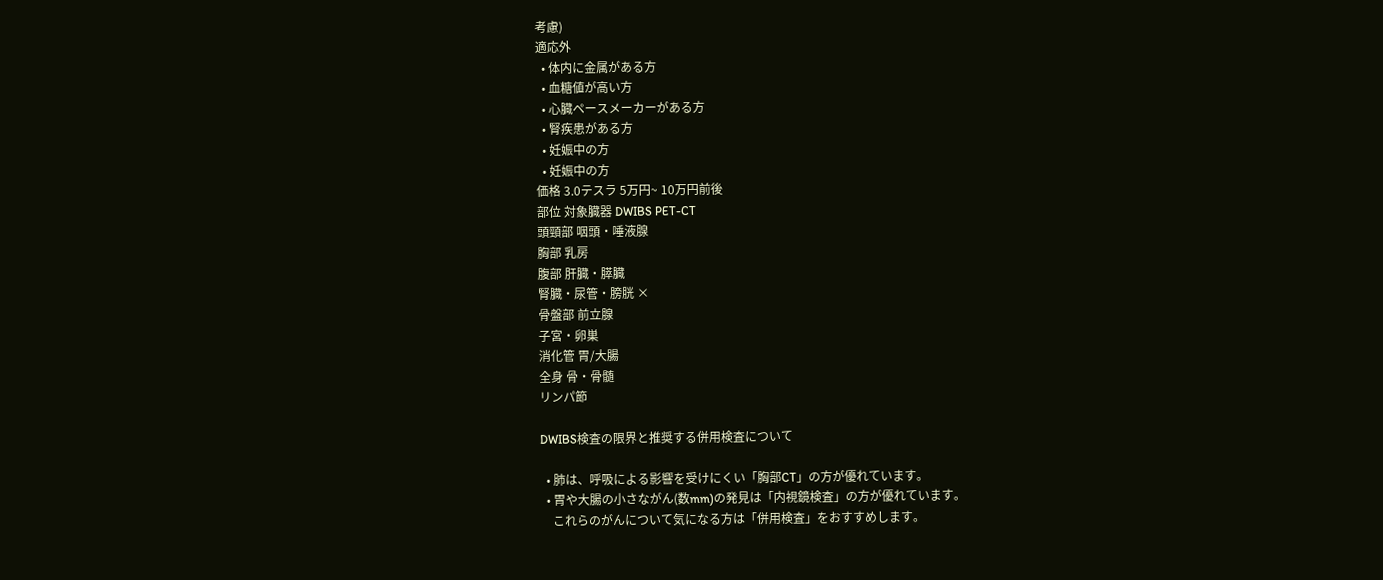考慮)
適応外
  • 体内に金属がある方
  • 血糖値が高い方
  • 心臓ペースメーカーがある方
  • 腎疾患がある方
  • 妊娠中の方
  • 妊娠中の方
価格 3.0テスラ 5万円~ 10万円前後
部位 対象臓器 DWIBS PET-CT
頭頸部 咽頭・唾液腺
胸部 乳房
腹部 肝臓・膵臓
腎臓・尿管・膀胱 ×
骨盤部 前立腺
子宮・卵巣
消化管 胃/大腸
全身 骨・骨髄
リンパ節

DWIBS検査の限界と推奨する併用検査について

  • 肺は、呼吸による影響を受けにくい「胸部CT」の方が優れています。
  • 胃や大腸の小さながん(数mm)の発見は「内視鏡検査」の方が優れています。
    これらのがんについて気になる方は「併用検査」をおすすめします。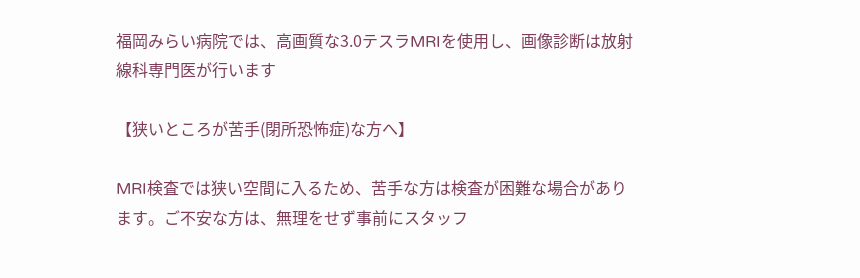福岡みらい病院では、高画質な3.0テスラMRIを使用し、画像診断は放射線科専門医が行います

【狭いところが苦手(閉所恐怖症)な方へ】

MRI検査では狭い空間に入るため、苦手な方は検査が困難な場合があります。ご不安な方は、無理をせず事前にスタッフ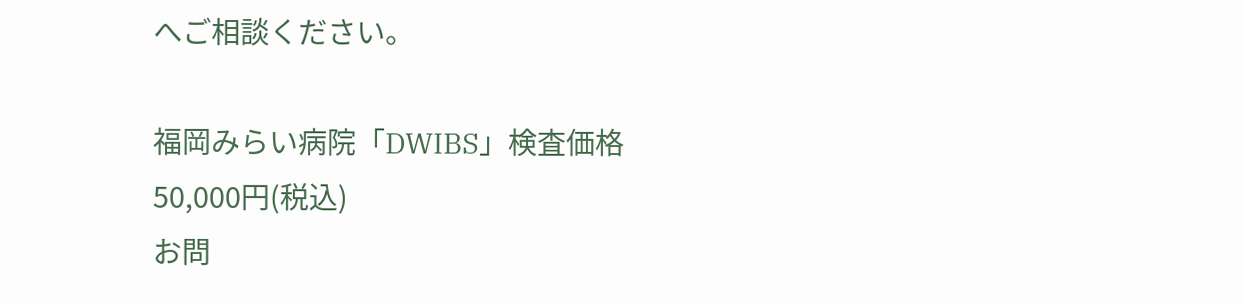へご相談ください。

福岡みらい病院「DWIBS」検査価格
50,000円(税込)
お問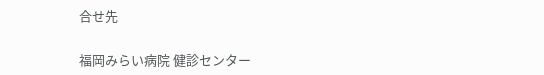合せ先

福岡みらい病院 健診センター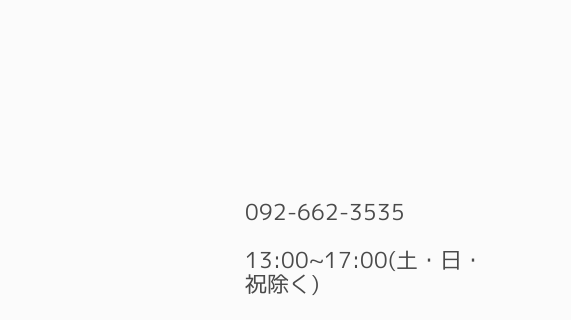092-662-3535

13:00~17:00(土・日・祝除く)